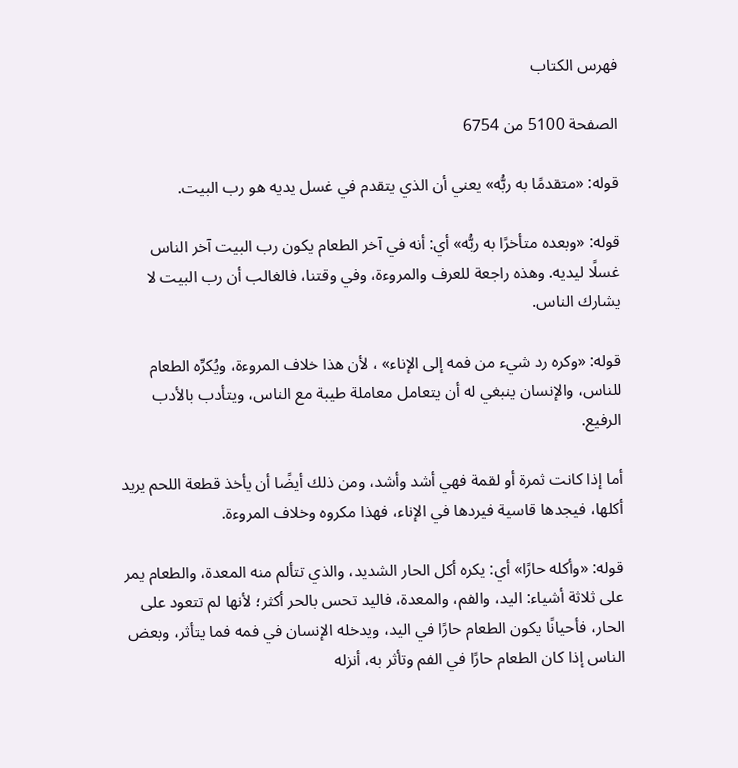فهرس الكتاب

الصفحة 5100 من 6754

قوله: «متقدمًا به ربُّه» يعني أن الذي يتقدم في غسل يديه هو رب البيت.

قوله: «وبعده متأخرًا به ربُّه» أي: أنه في آخر الطعام يكون رب البيت آخر الناس غسلًا ليديه. وهذه راجعة للعرف والمروءة، وفي وقتنا، فالغالب أن رب البيت لا يشارك الناس.

قوله: «وكره رد شيء من فمه إلى الإناء» ، لأن هذا خلاف المروءة، ويُكرِّه الطعام للناس، والإنسان ينبغي له أن يتعامل معاملة طيبة مع الناس، ويتأدب بالأدب الرفيع.

أما إذا كانت ثمرة أو لقمة فهي أشد وأشد، ومن ذلك أيضًا أن يأخذ قطعة اللحم يريد أكلها، فيجدها قاسية فيردها في الإناء، فهذا مكروه وخلاف المروءة.

قوله: «وأكله حارًا» أي: يكره أكل الحار الشديد، والذي تتألم منه المعدة، والطعام يمر على ثلاثة أشياء: اليد، والفم، والمعدة، فاليد تحس بالحر أكثر؛ لأنها لم تتعود على الحار، فأحيانًا يكون الطعام حارًا في اليد، ويدخله الإنسان في فمه فما يتأثر، وبعض الناس إذا كان الطعام حارًا في الفم وتأثر به، أنزله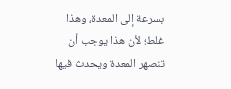بسرعة إلى المعدة، وهذا غلط؛ لأن هذا يوجب أن تنصهر المعدة ويحدث فيها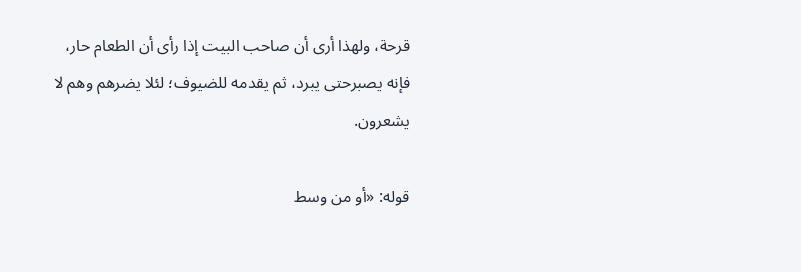قرحة، ولهذا أرى أن صاحب البيت إذا رأى أن الطعام حار، فإنه يصبرحتى يبرد، ثم يقدمه للضيوف؛ لئلا يضرهم وهم لا يشعرون.

قوله: «أو من وسط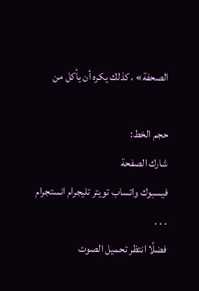الصحفة» ، كذلك يكره أن يأكل من

حجم الخط:
شارك الصفحة
فيسبوك واتساب تويتر تليجرام انستجرام
. . .
فضلًا انتظر تحميل الصوت